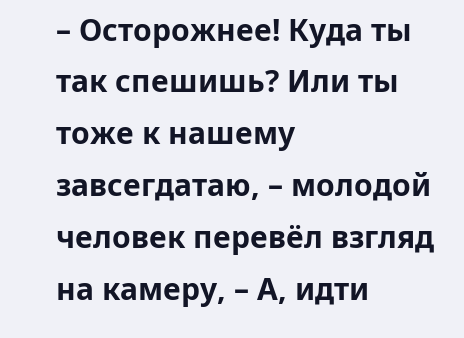– Осторожнее! Куда ты так спешишь? Или ты тоже к нашему завсегдатаю, – молодой человек перевёл взгляд на камеру, – А, идти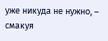уже никуда не нужно, – смакуя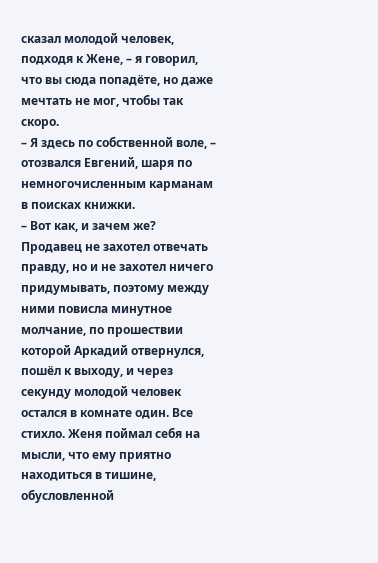сказал молодой человек, подходя к Жене, – я говорил, что вы сюда попадёте, но даже мечтать не мог, чтобы так скоро.
– Я здесь по собственной воле, – отозвался Евгений, шаря по немногочисленным карманам в поисках книжки.
– Вот как, и зачем же?
Продавец не захотел отвечать правду, но и не захотел ничего придумывать, поэтому между ними повисла минутное молчание, по прошествии которой Аркадий отвернулся, пошёл к выходу, и через секунду молодой человек остался в комнате один. Все стихло. Женя поймал себя на мысли, что ему приятно находиться в тишине, обусловленной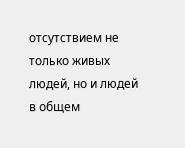отсутствием не только живых людей, но и людей в общем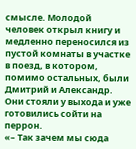смысле. Молодой человек открыл книгу и медленно переносился из пустой комнаты в участке в поезд, в котором, помимо остальных, были Дмитрий и Александр. Они стояли у выхода и уже готовились сойти на перрон.
«– Так зачем мы сюда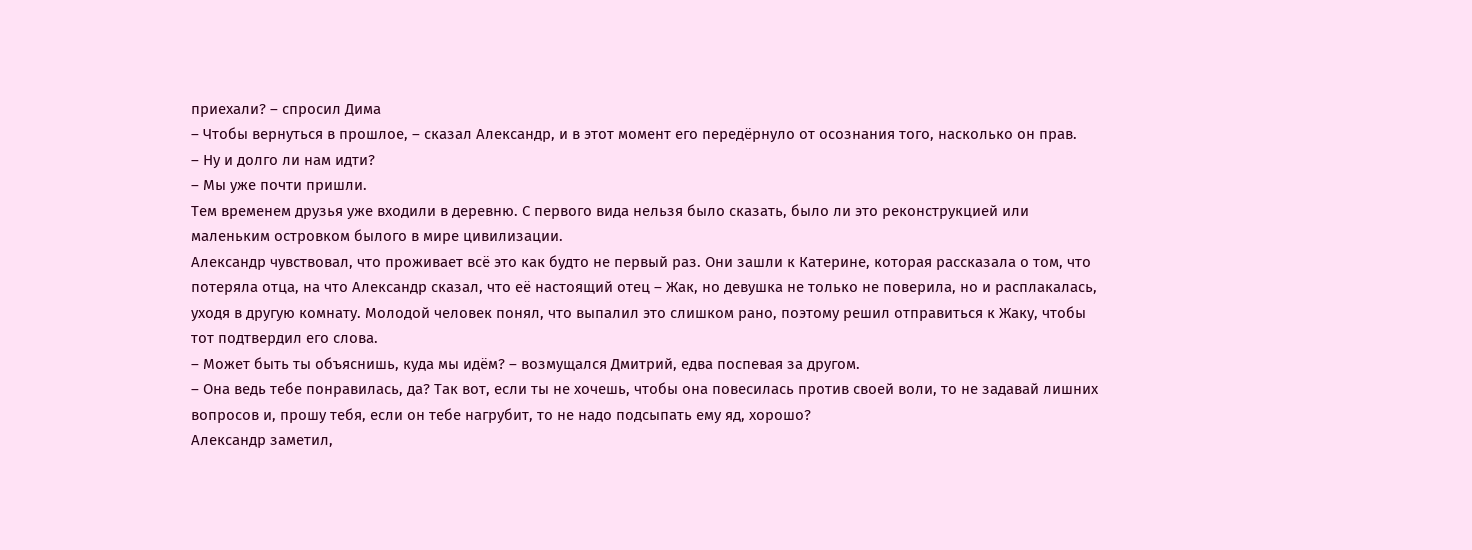приехали? – спросил Дима
– Чтобы вернуться в прошлое, – сказал Александр, и в этот момент его передёрнуло от осознания того, насколько он прав.
– Ну и долго ли нам идти?
– Мы уже почти пришли.
Тем временем друзья уже входили в деревню. С первого вида нельзя было сказать, было ли это реконструкцией или маленьким островком былого в мире цивилизации.
Александр чувствовал, что проживает всё это как будто не первый раз. Они зашли к Катерине, которая рассказала о том, что потеряла отца, на что Александр сказал, что её настоящий отец – Жак, но девушка не только не поверила, но и расплакалась, уходя в другую комнату. Молодой человек понял, что выпалил это слишком рано, поэтому решил отправиться к Жаку, чтобы тот подтвердил его слова.
– Может быть ты объяснишь, куда мы идём? – возмущался Дмитрий, едва поспевая за другом.
– Она ведь тебе понравилась, да? Так вот, если ты не хочешь, чтобы она повесилась против своей воли, то не задавай лишних вопросов и, прошу тебя, если он тебе нагрубит, то не надо подсыпать ему яд, хорошо?
Александр заметил,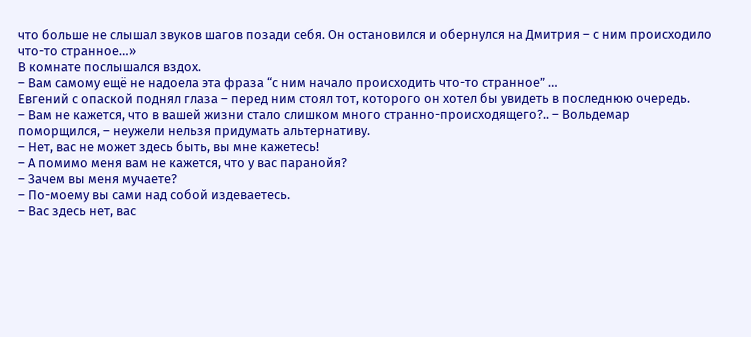что больше не слышал звуков шагов позади себя. Он остановился и обернулся на Дмитрия – с ним происходило что-то странное…»
В комнате послышался вздох.
– Вам самому ещё не надоела эта фраза “с ним начало происходить что-то странное” …
Евгений с опаской поднял глаза – перед ним стоял тот, которого он хотел бы увидеть в последнюю очередь.
– Вам не кажется, что в вашей жизни стало слишком много странно-происходящего?.. – Вольдемар поморщился, – неужели нельзя придумать альтернативу.
– Нет, вас не может здесь быть, вы мне кажетесь!
– А помимо меня вам не кажется, что у вас паранойя?
– Зачем вы меня мучаете?
– По-моему вы сами над собой издеваетесь.
– Вас здесь нет, вас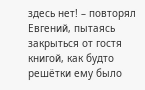здесь нет! – повторял Евгений, пытаясь закрыться от гостя книгой, как будто решётки ему было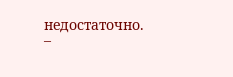недостаточно.
–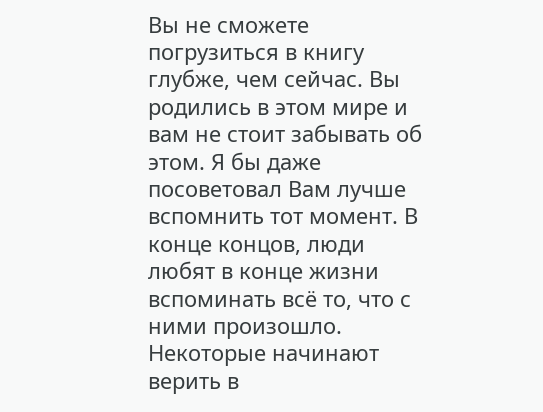Вы не сможете погрузиться в книгу глубже, чем сейчас. Вы родились в этом мире и вам не стоит забывать об этом. Я бы даже посоветовал Вам лучше вспомнить тот момент. В конце концов, люди любят в конце жизни вспоминать всё то, что с ними произошло. Некоторые начинают верить в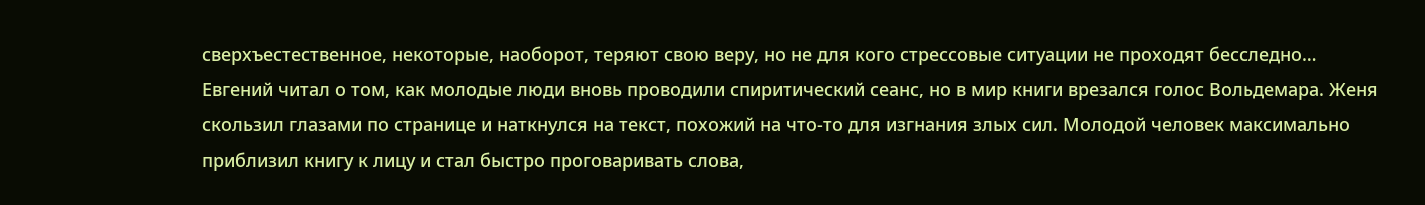сверхъестественное, некоторые, наоборот, теряют свою веру, но не для кого стрессовые ситуации не проходят бесследно…
Евгений читал о том, как молодые люди вновь проводили спиритический сеанс, но в мир книги врезался голос Вольдемара. Женя скользил глазами по странице и наткнулся на текст, похожий на что-то для изгнания злых сил. Молодой человек максимально приблизил книгу к лицу и стал быстро проговаривать слова,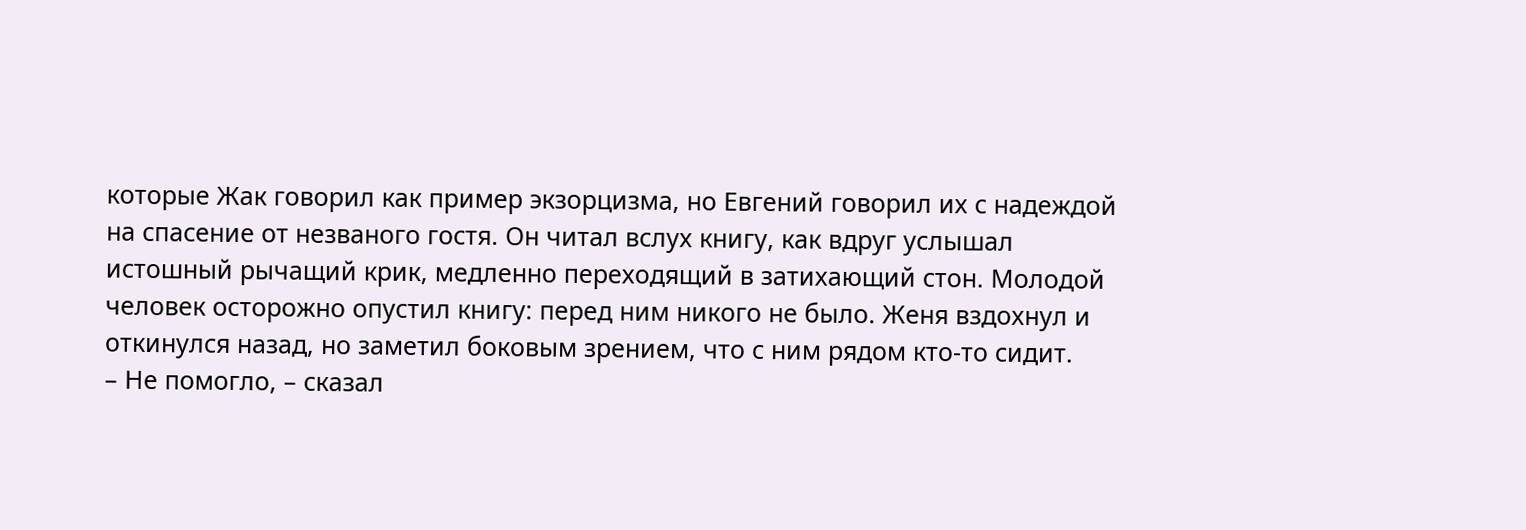которые Жак говорил как пример экзорцизма, но Евгений говорил их с надеждой на спасение от незваного гостя. Он читал вслух книгу, как вдруг услышал истошный рычащий крик, медленно переходящий в затихающий стон. Молодой человек осторожно опустил книгу: перед ним никого не было. Женя вздохнул и откинулся назад, но заметил боковым зрением, что с ним рядом кто-то сидит.
– Не помогло, – сказал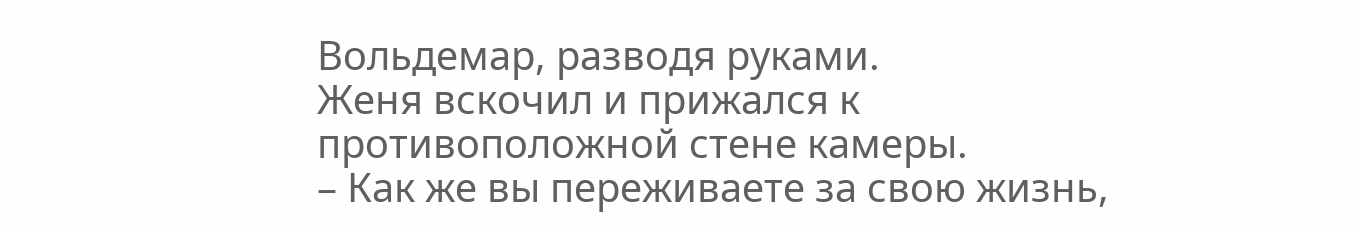Вольдемар, разводя руками.
Женя вскочил и прижался к противоположной стене камеры.
– Как же вы переживаете за свою жизнь,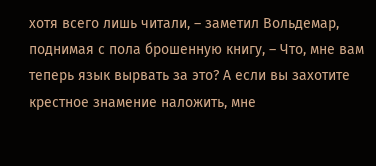хотя всего лишь читали, – заметил Вольдемар, поднимая с пола брошенную книгу, – Что, мне вам теперь язык вырвать за это? А если вы захотите крестное знамение наложить, мне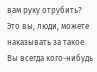вам руку отрубить? Это вы, люди, можете наказывать за такое. Вы всегда кого-нибудь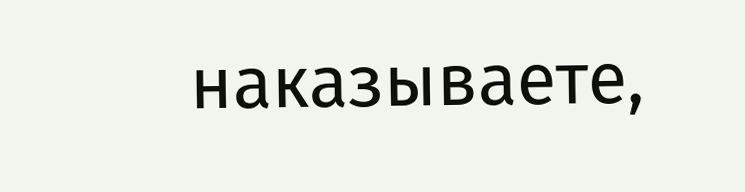наказываете,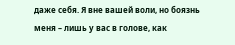даже себя. Я вне вашей воли, но боязнь меня – лишь у вас в голове, как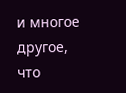и многое другое, что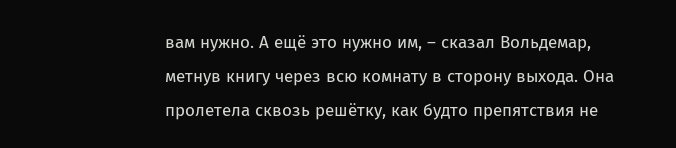вам нужно. А ещё это нужно им, – сказал Вольдемар, метнув книгу через всю комнату в сторону выхода. Она пролетела сквозь решётку, как будто препятствия не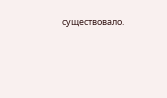существовало.